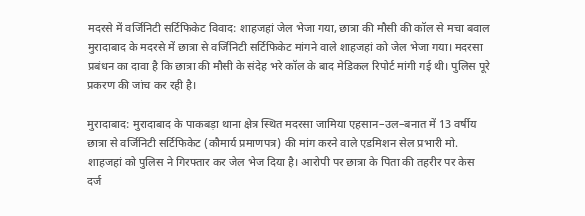मदरसे में वर्जिनिटी सर्टिफिकेट विवाद: शाहजहां जेल भेजा गया, छात्रा की मौसी की कॉल से मचा बवाल
मुरादाबाद के मदरसे में छात्रा से वर्जिनिटी सर्टिफिकेट मांगने वाले शाहजहां को जेल भेजा गया। मदरसा प्रबंधन का दावा है कि छात्रा की मौसी के संदेह भरे कॉल के बाद मेडिकल रिपोर्ट मांगी गई थी। पुलिस पूरे प्रकरण की जांच कर रही है।

मुरादाबाद: मुरादाबाद के पाकबड़ा थाना क्षेत्र स्थित मदरसा जामिया एहसान–उल–बनात में 13 वर्षीय छात्रा से वर्जिनिटी सर्टिफिकेट (कौमार्य प्रमाणपत्र) की मांग करने वाले एडमिशन सेल प्रभारी मो. शाहजहां को पुलिस ने गिरफ्तार कर जेल भेज दिया है। आरोपी पर छात्रा के पिता की तहरीर पर केस दर्ज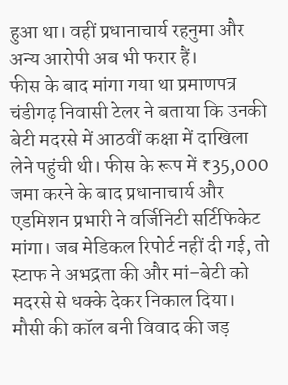हुआ था। वहीं प्रधानाचार्य रहनुमा और अन्य आरोपी अब भी फरार हैं।
फीस के बाद मांगा गया था प्रमाणपत्र
चंडीगढ़ निवासी टेलर ने बताया कि उनकी बेटी मदरसे में आठवीं कक्षा में दाखिला लेने पहुंची थी। फीस के रूप में ₹35,000 जमा करने के बाद प्रधानाचार्य और एडमिशन प्रभारी ने वर्जिनिटी सर्टिफिकेट मांगा। जब मेडिकल रिपोर्ट नहीं दी गई, तो स्टाफ ने अभद्रता की और मां–बेटी को मदरसे से धक्के देकर निकाल दिया।
मौसी की कॉल बनी विवाद की जड़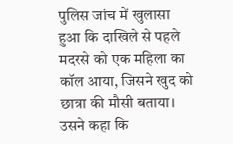पुलिस जांच में खुलासा हुआ कि दाखिले से पहले मदरसे को एक महिला का कॉल आया, जिसने खुद को छात्रा की मौसी बताया। उसने कहा कि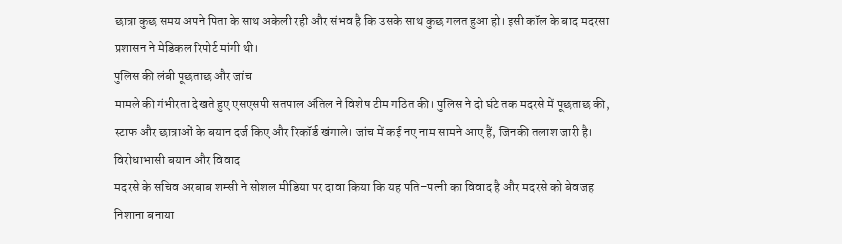छात्रा कुछ समय अपने पिता के साथ अकेली रही और संभव है कि उसके साथ कुछ गलत हुआ हो। इसी कॉल के बाद मदरसा प्रशासन ने मेडिकल रिपोर्ट मांगी थी।
पुलिस की लंबी पूछताछ और जांच
मामले की गंभीरता देखते हुए एसएसपी सतपाल अंतिल ने विशेष टीम गठित की। पुलिस ने दो घंटे तक मदरसे में पूछताछ की, स्टाफ और छात्राओं के बयान दर्ज किए और रिकॉर्ड खंगाले। जांच में कई नए नाम सामने आए हैं, जिनकी तलाश जारी है।
विरोधाभासी बयान और विवाद
मदरसे के सचिव अरबाब शम्सी ने सोशल मीडिया पर दावा किया कि यह पति–पत्नी का विवाद है और मदरसे को बेवजह निशाना बनाया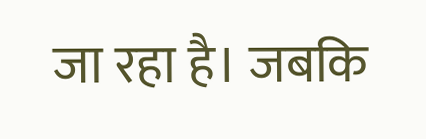जा रहा है। जबकि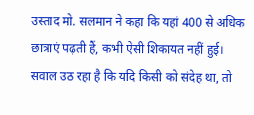उस्ताद मो. सलमान ने कहा कि यहां 400 से अधिक छात्राएं पढ़ती हैं, कभी ऐसी शिकायत नहीं हुई। सवाल उठ रहा है कि यदि किसी को संदेह था, तो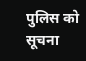पुलिस को सूचना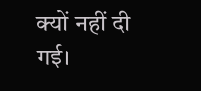क्यों नहीं दी गई।